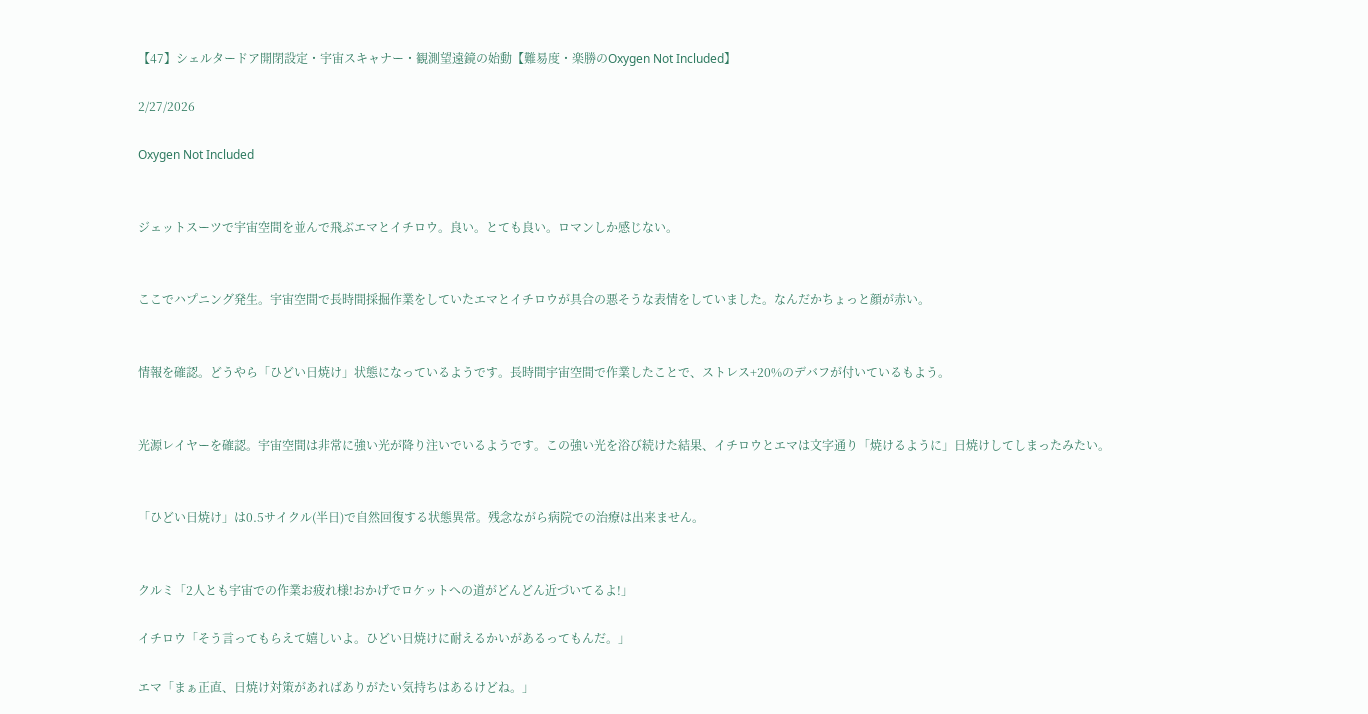【47】シェルタードア開閉設定・宇宙スキャナー・観測望遠鏡の始動【難易度・楽勝のOxygen Not Included】

2/27/2026

Oxygen Not Included


ジェットスーツで宇宙空間を並んで飛ぶエマとイチロウ。良い。とても良い。ロマンしか感じない。


ここでハプニング発生。宇宙空間で長時間採掘作業をしていたエマとイチロウが具合の悪そうな表情をしていました。なんだかちょっと顔が赤い。


情報を確認。どうやら「ひどい日焼け」状態になっているようです。長時間宇宙空間で作業したことで、ストレス+20%のデバフが付いているもよう。


光源レイヤーを確認。宇宙空間は非常に強い光が降り注いでいるようです。この強い光を浴び続けた結果、イチロウとエマは文字通り「焼けるように」日焼けしてしまったみたい。


「ひどい日焼け」は0.5サイクル(半日)で自然回復する状態異常。残念ながら病院での治療は出来ません。


クルミ「2人とも宇宙での作業お疲れ様!おかげでロケットへの道がどんどん近づいてるよ!」

イチロウ「そう言ってもらえて嬉しいよ。ひどい日焼けに耐えるかいがあるってもんだ。」

エマ「まぁ正直、日焼け対策があればありがたい気持ちはあるけどね。」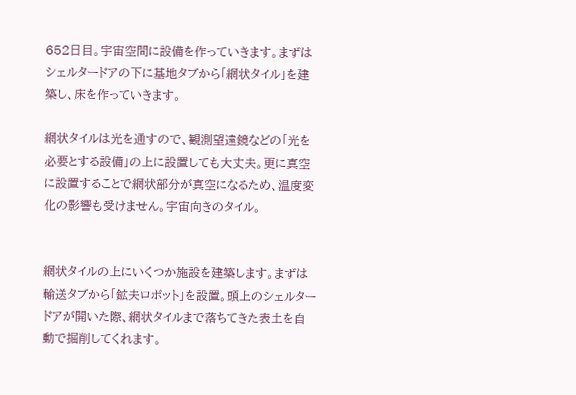652日目。宇宙空間に設備を作っていきます。まずはシェルタードアの下に基地タブから「網状タイル」を建築し、床を作っていきます。

網状タイルは光を通すので、観測望遠鏡などの「光を必要とする設備」の上に設置しても大丈夫。更に真空に設置することで網状部分が真空になるため、温度変化の影響も受けません。宇宙向きのタイル。


網状タイルの上にいくつか施設を建築します。まずは輸送タブから「鉱夫ロボット」を設置。頭上のシェルタードアが開いた際、網状タイルまで落ちてきた表土を自動で掘削してくれます。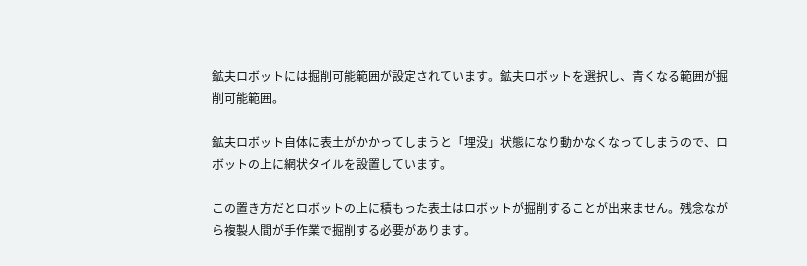鉱夫ロボットには掘削可能範囲が設定されています。鉱夫ロボットを選択し、青くなる範囲が掘削可能範囲。

鉱夫ロボット自体に表土がかかってしまうと「埋没」状態になり動かなくなってしまうので、ロボットの上に網状タイルを設置しています。

この置き方だとロボットの上に積もった表土はロボットが掘削することが出来ません。残念ながら複製人間が手作業で掘削する必要があります。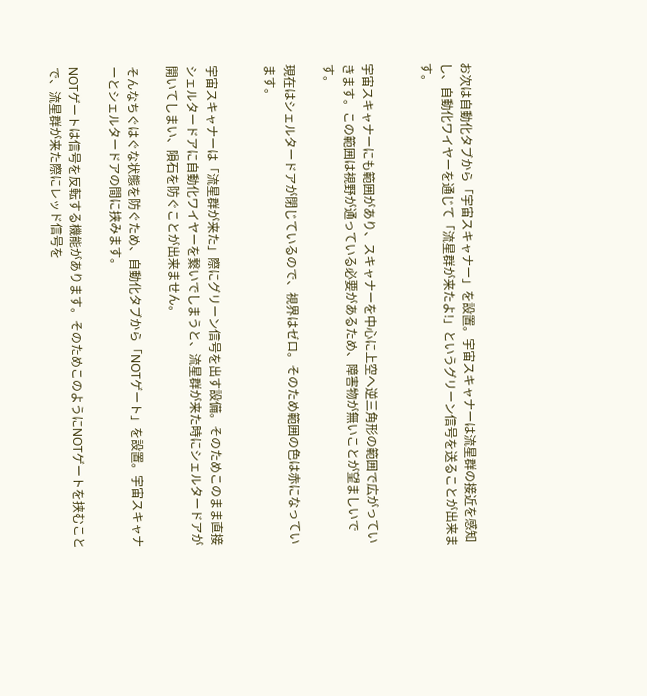お次は自動化タブから「宇宙スキャナー」を設置。宇宙スキャナーは流星群の接近を感知し、自動化ワイヤーを通じて「流星群が来たよ!」というグリーン信号を送ることが出来ます。


宇宙スキャナーにも範囲があり、スキャナーを中心に上空へ逆三角形の範囲で広がっていきます。この範囲は視野が通っている必要があるため、障害物が無いことが望ましいです。

現在はシェルタードアが閉じているので、視界はゼロ。そのため範囲の色は赤になっています。


宇宙スキャナーは「流星群が来た」際にグリーン信号を出す設備。そのためこのまま直接シェルタードアに自動化ワイヤーを繋いでしまうと、流星群が来た時にシェルタードアが開いてしまい、隕石を防ぐことが出来ません。

そんなちぐはぐな状態を防ぐため、自動化タブから「NOTゲート」を設置。宇宙スキャナーとシェルタードアの間に挟みます。

NOTゲートは信号を反転する機能があります。そのためこのようにNOTゲートを挟むことで、流星群が来た際にレッド信号を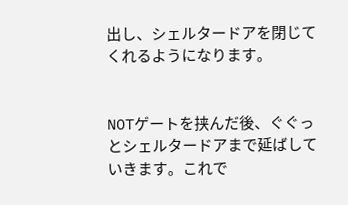出し、シェルタードアを閉じてくれるようになります。


NOTゲートを挟んだ後、ぐぐっとシェルタードアまで延ばしていきます。これで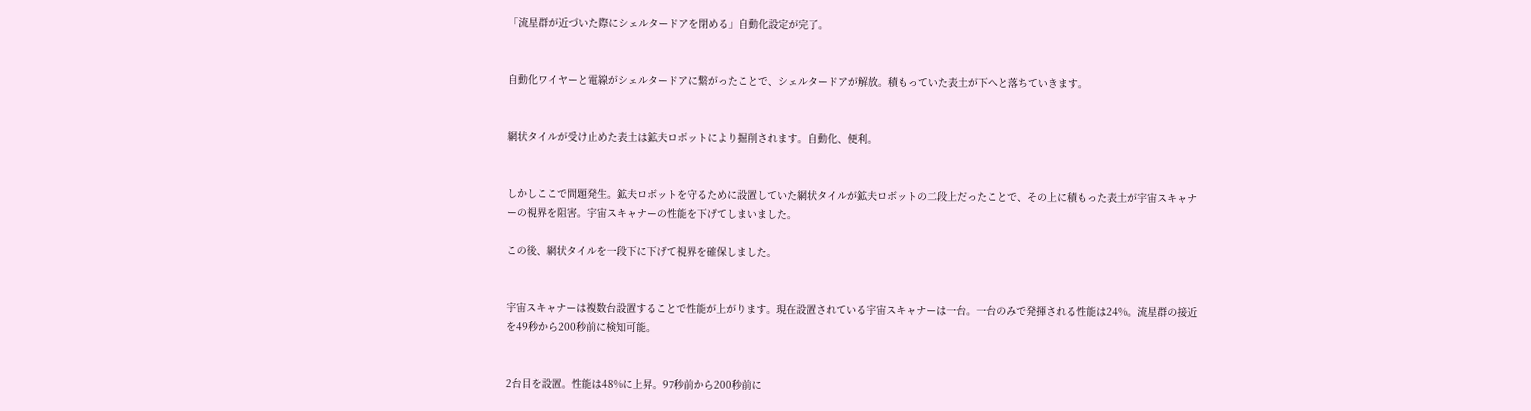「流星群が近づいた際にシェルタードアを閉める」自動化設定が完了。


自動化ワイヤーと電線がシェルタードアに繋がったことで、シェルタードアが解放。積もっていた表土が下へと落ちていきます。


網状タイルが受け止めた表土は鉱夫ロボットにより掘削されます。自動化、便利。


しかしここで問題発生。鉱夫ロボットを守るために設置していた網状タイルが鉱夫ロボットの二段上だったことで、その上に積もった表土が宇宙スキャナーの視界を阻害。宇宙スキャナーの性能を下げてしまいました。

この後、網状タイルを一段下に下げて視界を確保しました。


宇宙スキャナーは複数台設置することで性能が上がります。現在設置されている宇宙スキャナーは一台。一台のみで発揮される性能は24%。流星群の接近を49秒から200秒前に検知可能。


2台目を設置。性能は48%に上昇。97秒前から200秒前に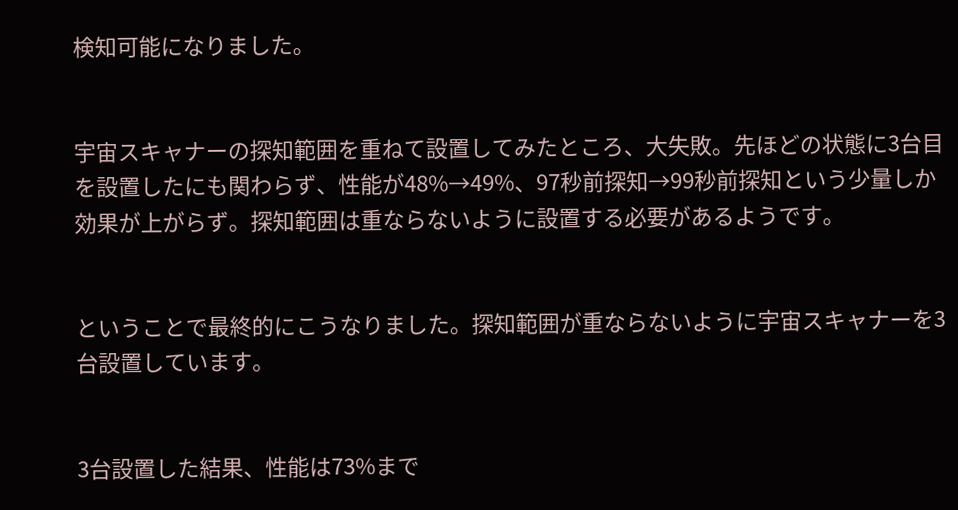検知可能になりました。


宇宙スキャナーの探知範囲を重ねて設置してみたところ、大失敗。先ほどの状態に3台目を設置したにも関わらず、性能が48%→49%、97秒前探知→99秒前探知という少量しか効果が上がらず。探知範囲は重ならないように設置する必要があるようです。


ということで最終的にこうなりました。探知範囲が重ならないように宇宙スキャナーを3台設置しています。


3台設置した結果、性能は73%まで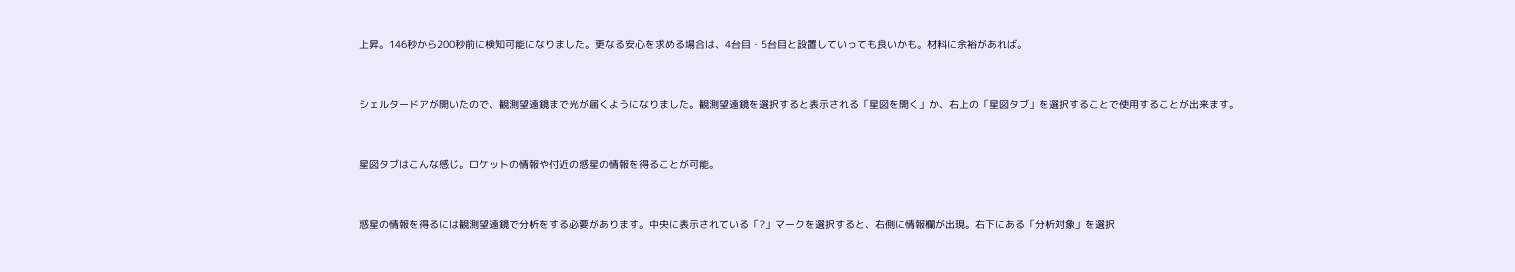上昇。146秒から200秒前に検知可能になりました。更なる安心を求める場合は、4台目・5台目と設置していっても良いかも。材料に余裕があれば。


シェルタードアが開いたので、観測望遠鏡まで光が届くようになりました。観測望遠鏡を選択すると表示される「星図を開く」か、右上の「星図タブ」を選択することで使用することが出来ます。


星図タブはこんな感じ。ロケットの情報や付近の惑星の情報を得ることが可能。


惑星の情報を得るには観測望遠鏡で分析をする必要があります。中央に表示されている「?」マークを選択すると、右側に情報欄が出現。右下にある「分析対象」を選択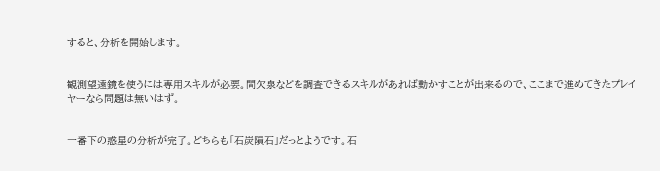すると、分析を開始します。


観測望遠鏡を使うには専用スキルが必要。間欠泉などを調査できるスキルがあれば動かすことが出来るので、ここまで進めてきたプレイヤーなら問題は無いはず。


一番下の惑星の分析が完了。どちらも「石炭隕石」だっとようです。石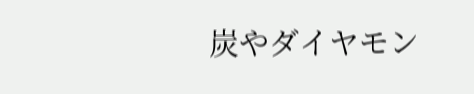炭やダイヤモン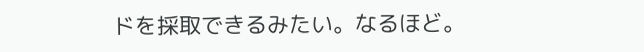ドを採取できるみたい。なるほど。